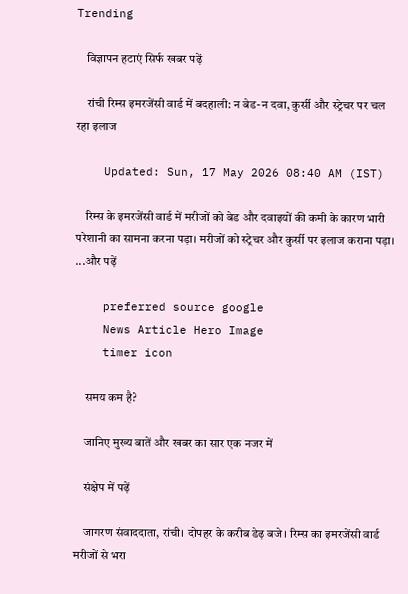Trending

    विज्ञापन हटाएं सिर्फ खबर पढ़ें

    रांची रिम्स इमरजेंसी वार्ड में बदहाली: न बेड-न दवा, कुर्सी और स्ट्रेचर पर चल रहा इलाज

    Updated: Sun, 17 May 2026 08:40 AM (IST)

    रिम्स के इमरजेंसी वार्ड में मरीजों को बेड और दवाइयों की कमी के कारण भारी परेशानी का सामना करना पड़ा। मरीजों को स्ट्रेचर और कुर्सी पर इलाज कराना पड़ा। ...और पढ़ें

    preferred source google
    News Article Hero Image
    timer icon

    समय कम है?

    जानिए मुख्य बातें और खबर का सार एक नजर में

    संक्षेप में पढ़ें

    जागरण संवाददाता, रांची। दोपहर के करीब डेढ़ बजे। रिम्स का इमरजेंसी वार्ड मरीजों से भरा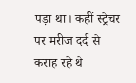पड़ा था। कहीं स्ट्रेचर पर मरीज दर्द से कराह रहे थे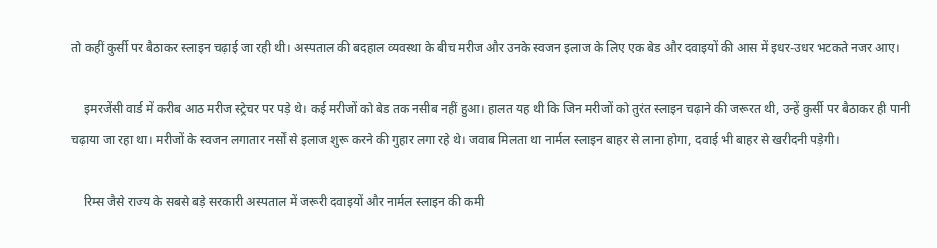तो कहीं कुर्सी पर बैठाकर स्लाइन चढ़ाई जा रही थी। अस्पताल की बदहाल व्यवस्था के बीच मरीज और उनके स्वजन इलाज के लिए एक बेड और दवाइयों की आस में इधर-उधर भटकते नजर आए।

    इमरजेंसी वार्ड में करीब आठ मरीज स्ट्रेचर पर पड़े थे। कई मरीजों को बेड तक नसीब नहीं हुआ। हालत यह थी कि जिन मरीजों को तुरंत स्लाइन चढ़ाने की जरूरत थी, उन्हें कुर्सी पर बैठाकर ही पानी चढ़ाया जा रहा था। मरीजों के स्वजन लगातार नर्सों से इलाज शुरू करने की गुहार लगा रहे थे। जवाब मिलता था नार्मल स्लाइन बाहर से लाना होगा, दवाई भी बाहर से खरीदनी पड़ेगी।

    रिम्स जैसे राज्य के सबसे बड़े सरकारी अस्पताल में जरूरी दवाइयों और नार्मल स्लाइन की कमी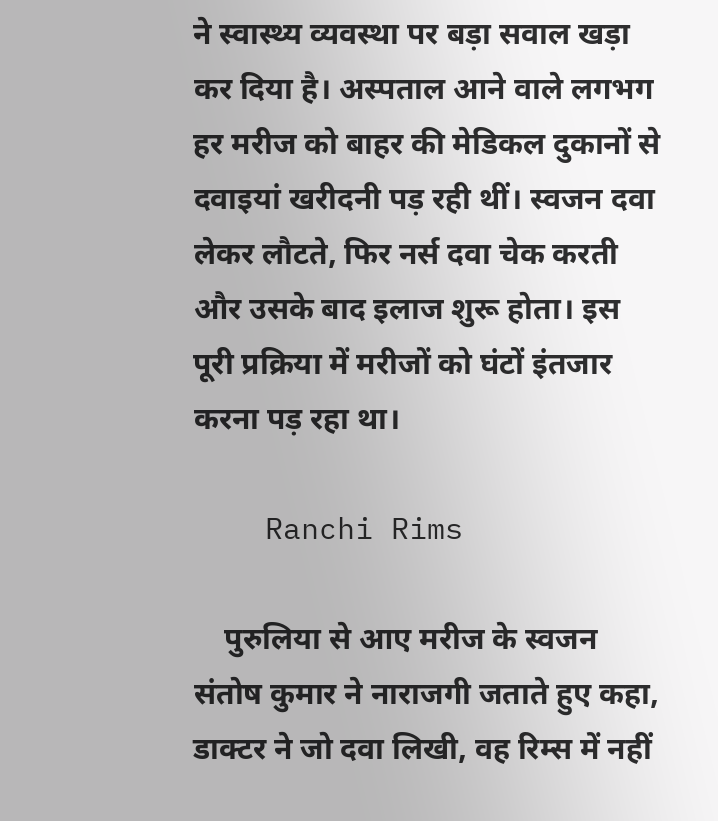ने स्वास्थ्य व्यवस्था पर बड़ा सवाल खड़ा कर दिया है। अस्पताल आने वाले लगभग हर मरीज को बाहर की मेडिकल दुकानों से दवाइयां खरीदनी पड़ रही थीं। स्वजन दवा लेकर लौटते, फिर नर्स दवा चेक करती और उसके बाद इलाज शुरू होता। इस पूरी प्रक्रिया में मरीजों को घंटों इंतजार करना पड़ रहा था।

    Ranchi Rims

    पुरुलिया से आए मरीज के स्वजन संतोष कुमार ने नाराजगी जताते हुए कहा, डाक्टर ने जो दवा लिखी, वह रिम्स में नहीं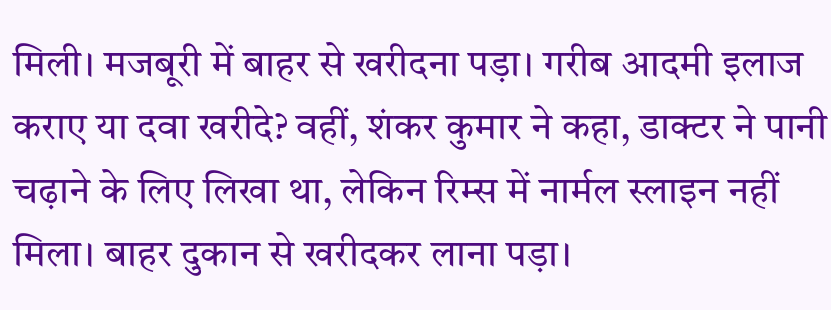मिली। मजबूरी में बाहर से खरीदना पड़ा। गरीब आदमी इलाज कराए या दवा खरीदे? वहीं, शंकर कुमार ने कहा, डाक्टर ने पानी चढ़ाने के लिए लिखा था, लेकिन रिम्स में नार्मल स्लाइन नहीं मिला। बाहर दुकान से खरीदकर लाना पड़ा।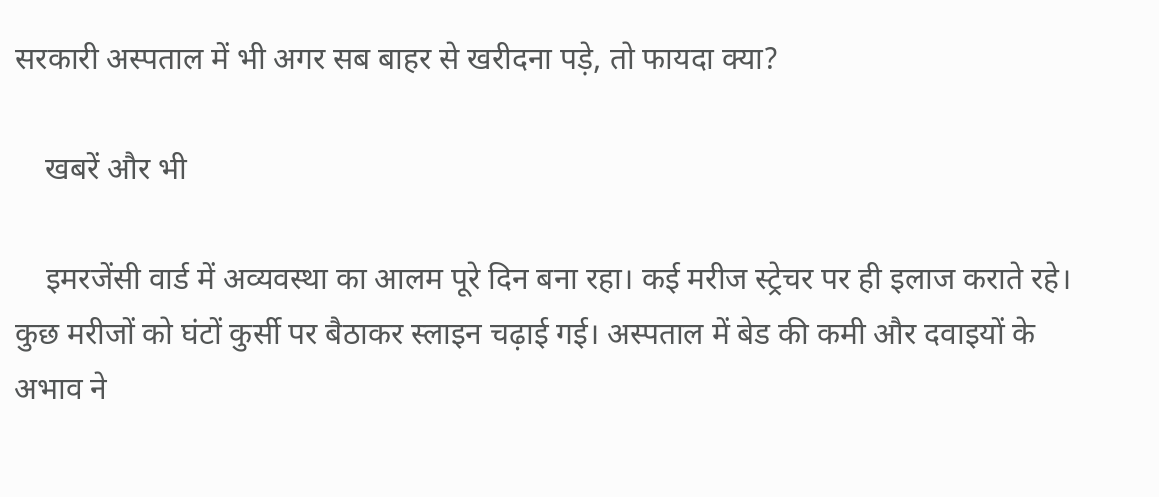सरकारी अस्पताल में भी अगर सब बाहर से खरीदना पड़े, तो फायदा क्या?

    खबरें और भी

    इमरजेंसी वार्ड में अव्यवस्था का आलम पूरे दिन बना रहा। कई मरीज स्ट्रेचर पर ही इलाज कराते रहे। कुछ मरीजों को घंटों कुर्सी पर बैठाकर स्लाइन चढ़ाई गई। अस्पताल में बेड की कमी और दवाइयों के अभाव ने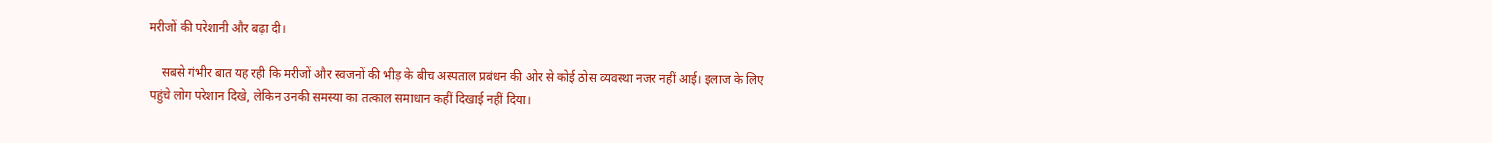मरीजों की परेशानी और बढ़ा दी।

    सबसे गंभीर बात यह रही कि मरीजों और स्वजनों की भीड़ के बीच अस्पताल प्रबंधन की ओर से कोई ठोस व्यवस्था नजर नहीं आई। इलाज के लिए पहुंचे लोग परेशान दिखे, लेकिन उनकी समस्या का तत्काल समाधान कहीं दिखाई नहीं दिया।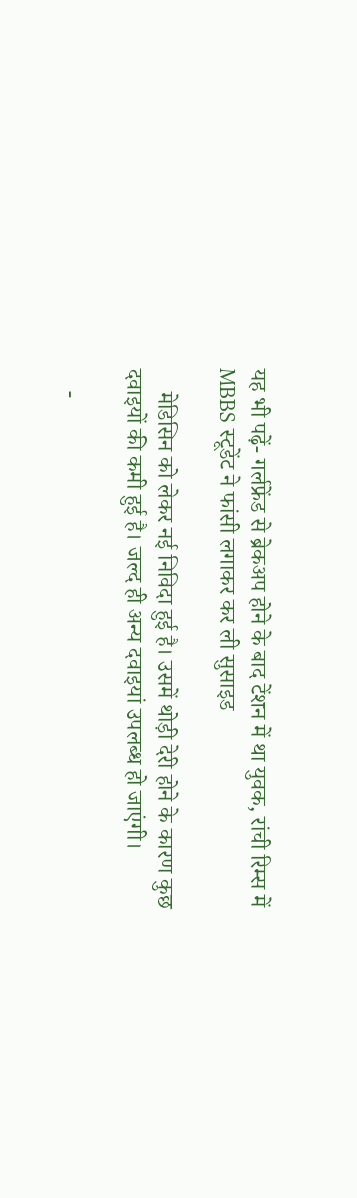यह भी पढ़ें- गर्लफ्रेंड से ब्रेकअप होने के बाद टेंशन में था युवक, रांची रिम्स में MBBS स्टूडेंट ने फांसी लगाकर कर ली सुसाइड

    मेडिसिन को लेकर नई निविदा हुई है। उसमें थोड़ी देरी होने के कारण कुछ दवाइयों की कमी हुई है। जल्द ही अन्य दवाइयां उपलब्ध हो जाएंगी।

    -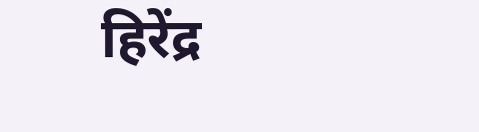हिरेंद्र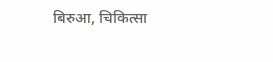बिरुआ, चिकित्सा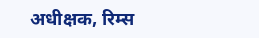अधीक्षक, रिम्स